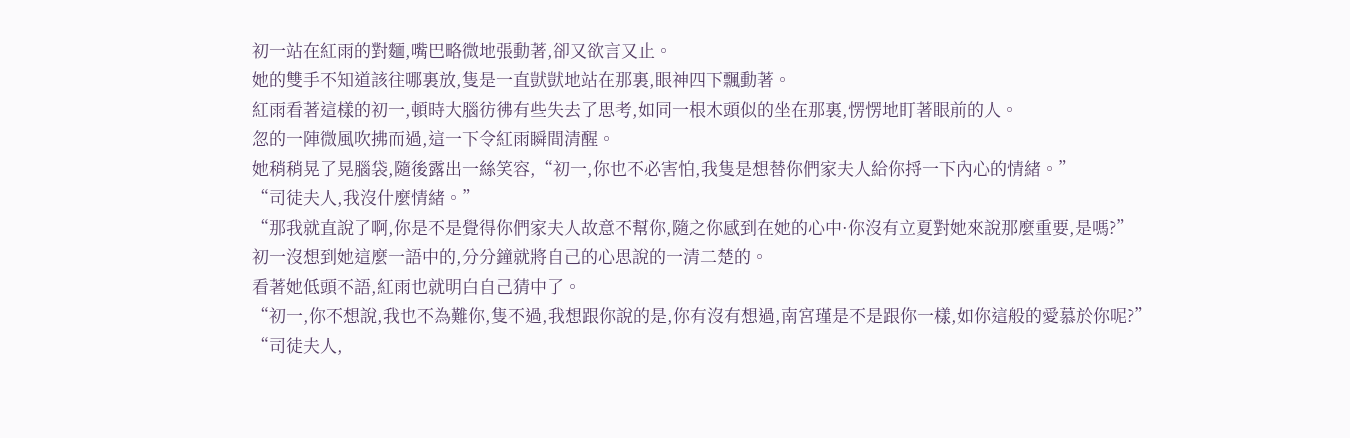初一站在紅雨的對麵,嘴巴略微地張動著,卻又欲言又止。
她的雙手不知道該往哪裏放,隻是一直獃獃地站在那裏,眼神四下飄動著。
紅雨看著這樣的初一,頓時大腦彷彿有些失去了思考,如同一根木頭似的坐在那裏,愣愣地盯著眼前的人。
忽的一陣微風吹拂而過,這一下令紅雨瞬間清醒。
她稍稍晃了晃腦袋,隨後露出一絲笑容,“初一,你也不必害怕,我隻是想替你們家夫人給你捋一下內心的情緒。”
“司徒夫人,我沒什麼情緒。”
“那我就直說了啊,你是不是覺得你們家夫人故意不幫你,隨之你感到在她的心中·你沒有立夏對她來說那麼重要,是嗎?”
初一沒想到她這麼一語中的,分分鐘就將自己的心思說的一清二楚的。
看著她低頭不語,紅雨也就明白自己猜中了。
“初一,你不想說,我也不為難你,隻不過,我想跟你說的是,你有沒有想過,南宮瑾是不是跟你一樣,如你這般的愛慕於你呢?”
“司徒夫人,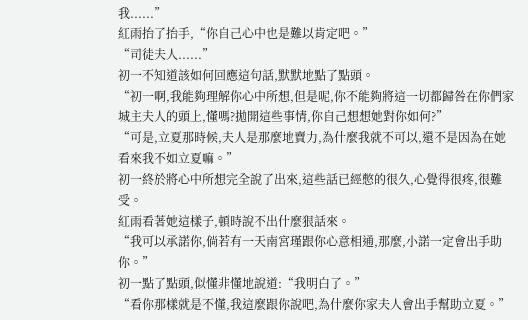我......”
紅雨抬了抬手,“你自己心中也是難以肯定吧。”
“司徒夫人......”
初一不知道該如何回應這句話,默默地點了點頭。
“初一啊,我能夠理解你心中所想,但是呢,你不能夠將這一切都歸咎在你們家城主夫人的頭上,懂嗎?拋開這些事情,你自己想想她對你如何?”
“可是,立夏那時候,夫人是那麼地賣力,為什麼我就不可以,還不是因為在她看來我不如立夏嘛。”
初一終於將心中所想完全說了出來,這些話已經憋的很久,心覺得很疼,很難受。
紅雨看著她這樣子,頓時說不出什麼狠話來。
“我可以承諾你,倘若有一天南宮瑾跟你心意相通,那麼,小諾一定會出手助你。”
初一點了點頭,似懂非懂地說道:“我明白了。”
“看你那樣就是不懂,我這麼跟你說吧,為什麼你家夫人會出手幫助立夏。”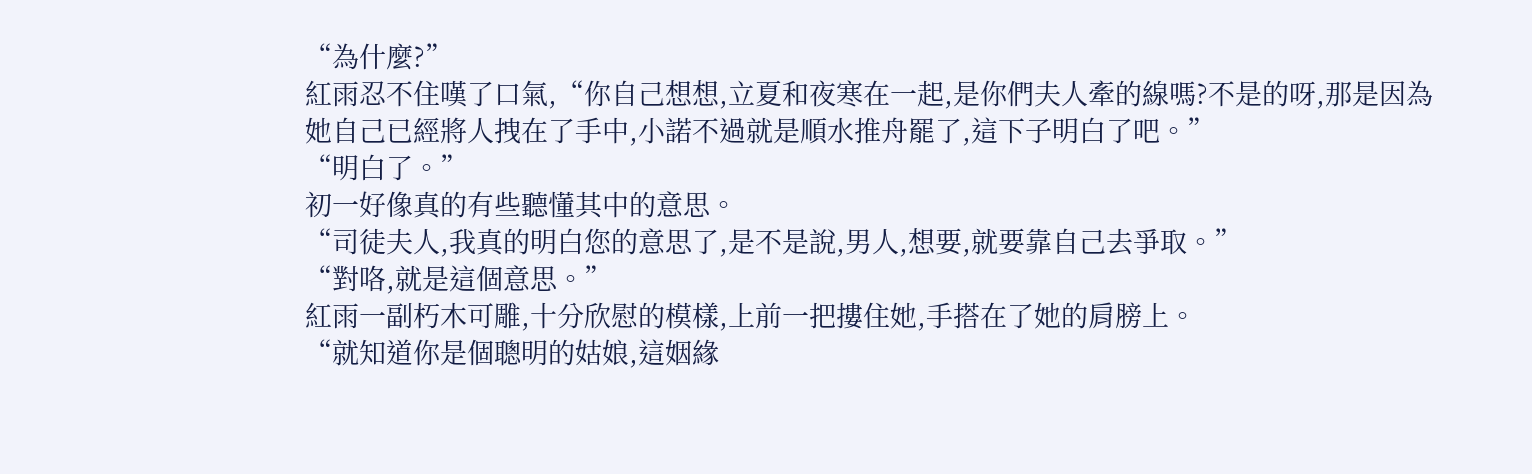“為什麼?”
紅雨忍不住嘆了口氣,“你自己想想,立夏和夜寒在一起,是你們夫人牽的線嗎?不是的呀,那是因為她自己已經將人拽在了手中,小諾不過就是順水推舟罷了,這下子明白了吧。”
“明白了。”
初一好像真的有些聽懂其中的意思。
“司徒夫人,我真的明白您的意思了,是不是說,男人,想要,就要靠自己去爭取。”
“對咯,就是這個意思。”
紅雨一副朽木可雕,十分欣慰的模樣,上前一把摟住她,手搭在了她的肩膀上。
“就知道你是個聰明的姑娘,這姻緣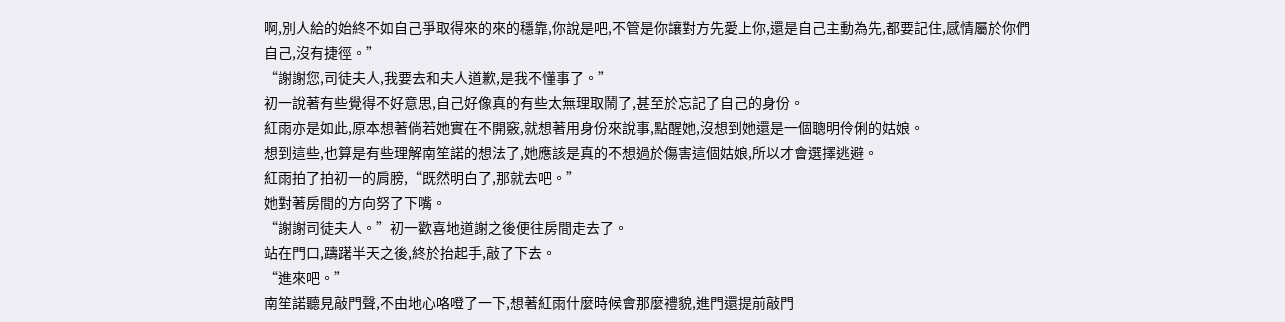啊,別人給的始終不如自己爭取得來的來的穩靠,你說是吧,不管是你讓對方先愛上你,還是自己主動為先,都要記住,感情屬於你們自己,沒有捷徑。”
“謝謝您,司徒夫人,我要去和夫人道歉,是我不懂事了。”
初一說著有些覺得不好意思,自己好像真的有些太無理取鬧了,甚至於忘記了自己的身份。
紅雨亦是如此,原本想著倘若她實在不開竅,就想著用身份來說事,點醒她,沒想到她還是一個聰明伶俐的姑娘。
想到這些,也算是有些理解南笙諾的想法了,她應該是真的不想過於傷害這個姑娘,所以才會選擇逃避。
紅雨拍了拍初一的肩膀,“既然明白了,那就去吧。”
她對著房間的方向努了下嘴。
“謝謝司徒夫人。”初一歡喜地道謝之後便往房間走去了。
站在門口,躊躇半天之後,終於抬起手,敲了下去。
“進來吧。”
南笙諾聽見敲門聲,不由地心咯噔了一下,想著紅雨什麼時候會那麼禮貌,進門還提前敲門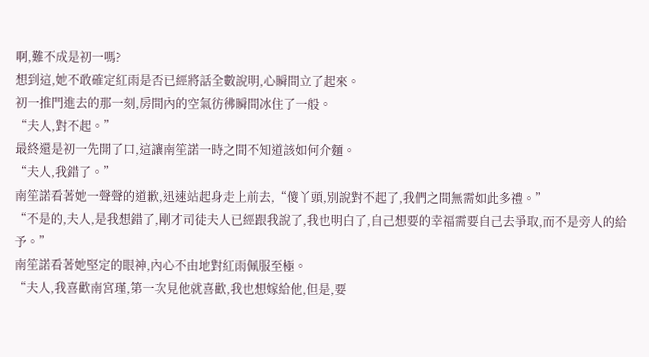啊,難不成是初一嗎?
想到這,她不敢確定紅雨是否已經將話全數說明,心瞬間立了起來。
初一推門進去的那一刻,房間內的空氣彷彿瞬間冰住了一般。
“夫人,對不起。”
最終還是初一先開了口,這讓南笙諾一時之間不知道該如何介麵。
“夫人,我錯了。”
南笙諾看著她一聲聲的道歉,迅速站起身走上前去,“傻丫頭,別說對不起了,我們之間無需如此多禮。”
“不是的,夫人,是我想錯了,剛才司徒夫人已經跟我說了,我也明白了,自己想要的幸福需要自己去爭取,而不是旁人的給予。”
南笙諾看著她堅定的眼神,內心不由地對紅雨佩服至極。
“夫人,我喜歡南宮瑾,第一次見他就喜歡,我也想嫁給他,但是,要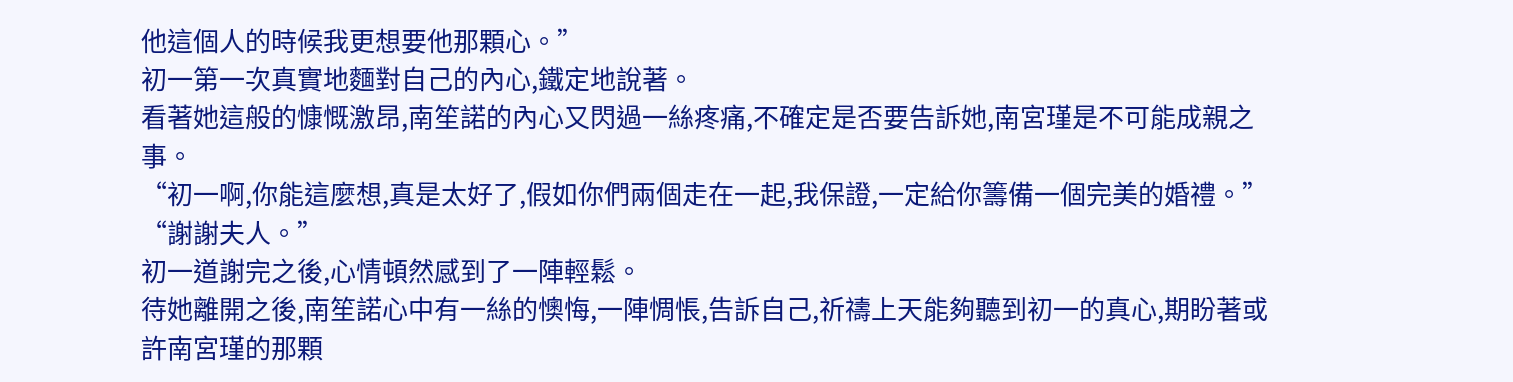他這個人的時候我更想要他那顆心。”
初一第一次真實地麵對自己的內心,鐵定地說著。
看著她這般的慷慨激昂,南笙諾的內心又閃過一絲疼痛,不確定是否要告訴她,南宮瑾是不可能成親之事。
“初一啊,你能這麼想,真是太好了,假如你們兩個走在一起,我保證,一定給你籌備一個完美的婚禮。”
“謝謝夫人。”
初一道謝完之後,心情頓然感到了一陣輕鬆。
待她離開之後,南笙諾心中有一絲的懊悔,一陣惆悵,告訴自己,祈禱上天能夠聽到初一的真心,期盼著或許南宮瑾的那顆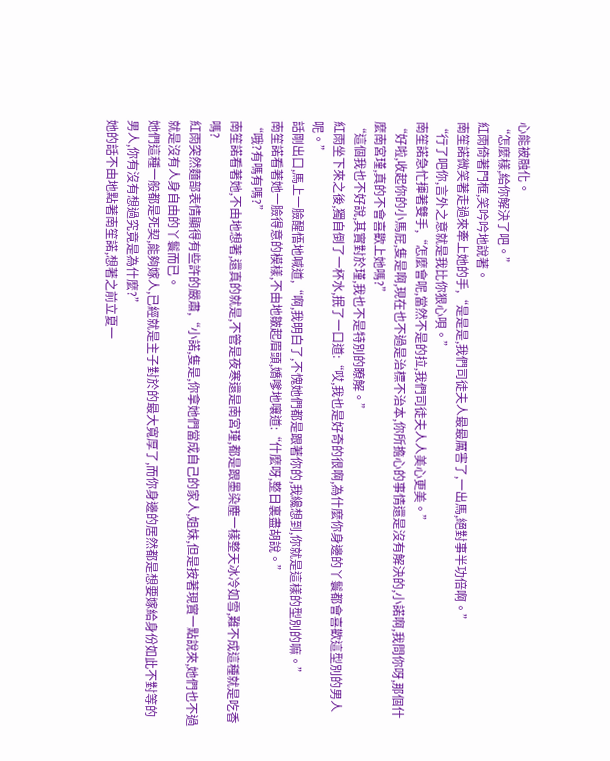心能被融化。
“怎麼樣,給你解決了吧。”
紅雨倚著門框,笑吟吟地說著。
南笙諾微笑著走過來牽上她的手,“是是是,我們司徒夫人最最厲害了,一出馬,絕對事半功倍啊。”
“行了吧你,言外之意就是我比你狠心唄。”
南笙諾急忙揮著雙手,“怎麼會呢,當然不是的拉,我們司徒夫人人美心更美。”
“好啦,收起你的小馬屁,隻是啊,現在也不過是治標不治本,你所擔心的事情還是沒有解決的,小諾啊,我問你呀,那個什麼南宮瑾,真的不會喜歡上她嗎?”
“這個我也不好說,其實對於瑾,我也不是特別的瞭解。”
紅雨坐下來之後,獨自倒了一杯水,抿了一口道:“哎,我也是好奇的很啊,為什麼你身邊的丫鬟都會喜歡這型別的男人呢。”
話剛出口,馬上一臉醒悟地喊道,“啊,我明白了,不愧她們都是跟著你的,我纔想到,你就是這樣的型別的嘛。”
南笙諾看著她一臉得意的模樣,不由地皺起眉頭,嬌嗲地嚷道:“什麼呀,整日裏盡胡說。”
“哦?有嗎有嗎?”
南笙諾看著她,不由地想著,還真的就是,不管是夜寒還是南宮瑾,都是跟墨染塵一樣整天冰冷如雪,難不成這種就是吃香嗎?
紅雨突然麵部表情顯得有些許的嚴肅,“小諾,隻是,你拿她們當成自己的家人,姐妹,但是按著現實一點說來,她們也不過就是沒有人身自由的丫鬟而已。
她們這種一般都是死契,能夠嫁人,已經就是主子對於的最大寬厚了,而你身邊的居然都是想要嫁給身份如此不對等的男人,你有沒有想過究竟是為什麼?”
她的話不由地點著南笙諾,想著之前立夏一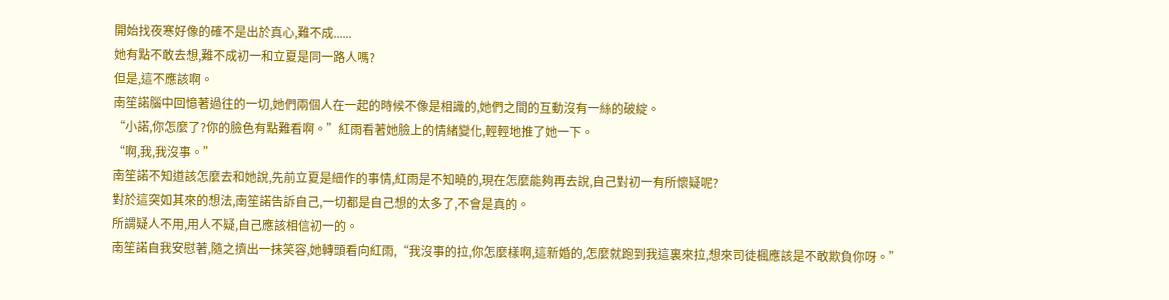開始找夜寒好像的確不是出於真心,難不成......
她有點不敢去想,難不成初一和立夏是同一路人嗎?
但是,這不應該啊。
南笙諾腦中回憶著過往的一切,她們兩個人在一起的時候不像是相識的,她們之間的互動沒有一絲的破綻。
“小諾,你怎麼了?你的臉色有點難看啊。”紅雨看著她臉上的情緒變化,輕輕地推了她一下。
“啊,我,我沒事。”
南笙諾不知道該怎麼去和她說,先前立夏是細作的事情,紅雨是不知曉的,現在怎麼能夠再去說,自己對初一有所懷疑呢?
對於這突如其來的想法,南笙諾告訴自己,一切都是自己想的太多了,不會是真的。
所謂疑人不用,用人不疑,自己應該相信初一的。
南笙諾自我安慰著,隨之擠出一抹笑容,她轉頭看向紅雨,“我沒事的拉,你怎麼樣啊,這新婚的,怎麼就跑到我這裏來拉,想來司徒楓應該是不敢欺負你呀。”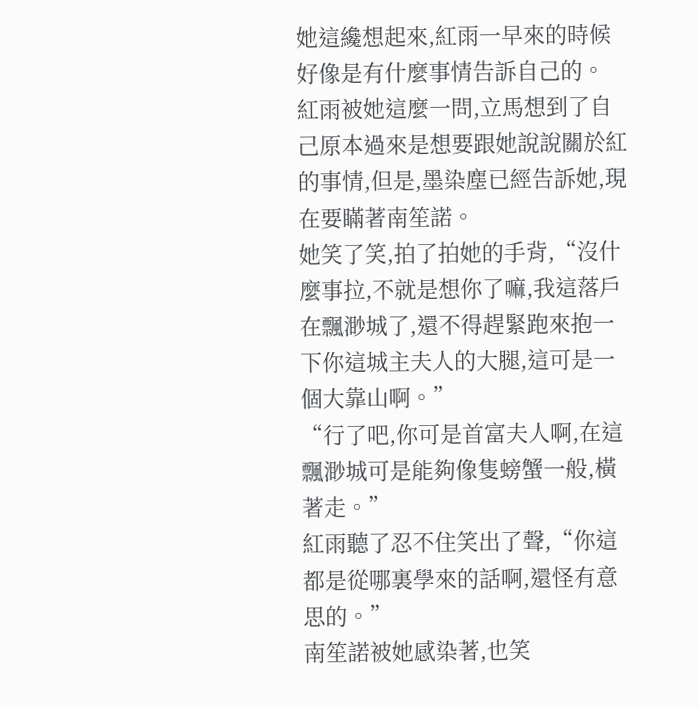她這纔想起來,紅雨一早來的時候好像是有什麼事情告訴自己的。
紅雨被她這麼一問,立馬想到了自己原本過來是想要跟她說說關於紅的事情,但是,墨染塵已經告訴她,現在要瞞著南笙諾。
她笑了笑,拍了拍她的手背,“沒什麼事拉,不就是想你了嘛,我這落戶在飄渺城了,還不得趕緊跑來抱一下你這城主夫人的大腿,這可是一個大靠山啊。”
“行了吧,你可是首富夫人啊,在這飄渺城可是能夠像隻螃蟹一般,橫著走。”
紅雨聽了忍不住笑出了聲,“你這都是從哪裏學來的話啊,還怪有意思的。”
南笙諾被她感染著,也笑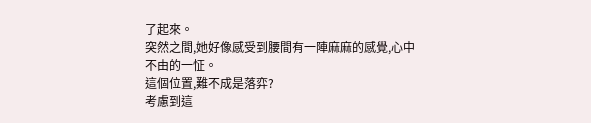了起來。
突然之間,她好像感受到腰間有一陣麻麻的感覺,心中不由的一怔。
這個位置,難不成是落弈?
考慮到這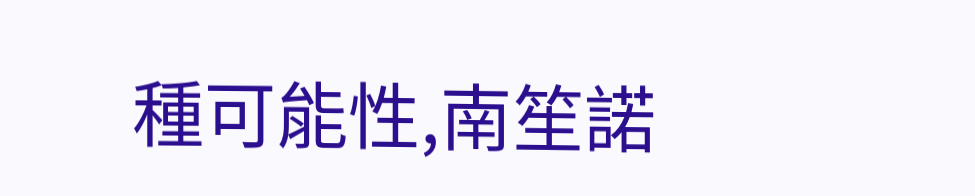種可能性,南笙諾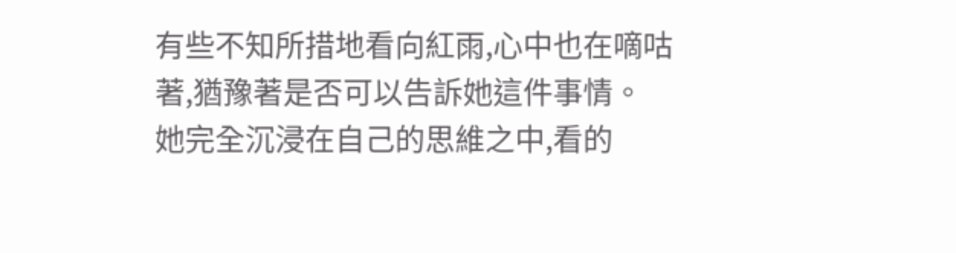有些不知所措地看向紅雨,心中也在嘀咕著,猶豫著是否可以告訴她這件事情。
她完全沉浸在自己的思維之中,看的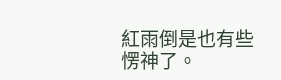紅雨倒是也有些愣神了。